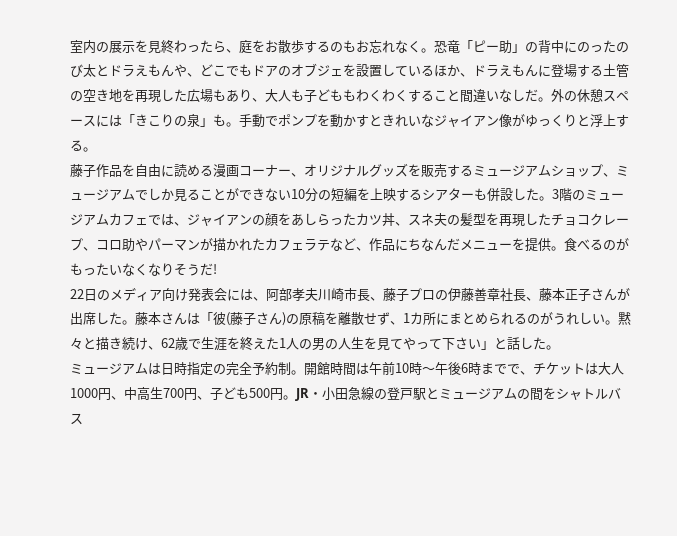室内の展示を見終わったら、庭をお散歩するのもお忘れなく。恐竜「ピー助」の背中にのったのび太とドラえもんや、どこでもドアのオブジェを設置しているほか、ドラえもんに登場する土管の空き地を再現した広場もあり、大人も子どももわくわくすること間違いなしだ。外の休憩スペースには「きこりの泉」も。手動でポンプを動かすときれいなジャイアン像がゆっくりと浮上する。
藤子作品を自由に読める漫画コーナー、オリジナルグッズを販売するミュージアムショップ、ミュージアムでしか見ることができない10分の短編を上映するシアターも併設した。3階のミュージアムカフェでは、ジャイアンの顔をあしらったカツ丼、スネ夫の髪型を再現したチョコクレープ、コロ助やパーマンが描かれたカフェラテなど、作品にちなんだメニューを提供。食べるのがもったいなくなりそうだ!
22日のメディア向け発表会には、阿部孝夫川崎市長、藤子プロの伊藤善章社長、藤本正子さんが出席した。藤本さんは「彼(藤子さん)の原稿を離散せず、1カ所にまとめられるのがうれしい。黙々と描き続け、62歳で生涯を終えた1人の男の人生を見てやって下さい」と話した。
ミュージアムは日時指定の完全予約制。開館時間は午前10時〜午後6時までで、チケットは大人1000円、中高生700円、子ども500円。JR・小田急線の登戸駅とミュージアムの間をシャトルバス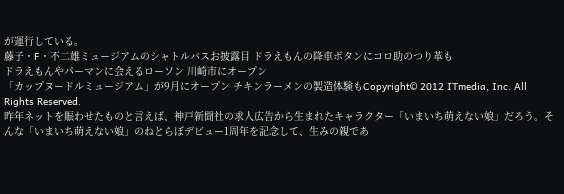が運行している。
藤子・F・不二雄ミュージアムのシャトルバスお披露目 ドラえもんの降車ボタンにコロ助のつり革も
ドラえもんやパーマンに会えるローソン 川崎市にオープン
「カップヌードルミュージアム」が9月にオープン チキンラーメンの製造体験もCopyright© 2012 ITmedia, Inc. All Rights Reserved.
昨年ネットを賑わせたものと言えば、神戸新聞社の求人広告から生まれたキャラクター「いまいち萌えない娘」だろう。そんな「いまいち萌えない娘」のねとらぼデビュー1周年を記念して、生みの親であ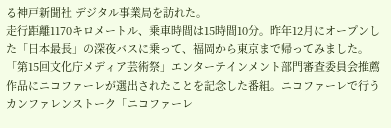る神戸新聞社 デジタル事業局を訪れた。
走行距離1170キロメートル、乗車時間は15時間10分。昨年12月にオープンした「日本最長」の深夜バスに乗って、福岡から東京まで帰ってみました。
「第15回文化庁メディア芸術祭」エンターテインメント部門審査委員会推薦作品にニコファーレが選出されたことを記念した番組。ニコファーレで行うカンファレンストーク「ニコファーレ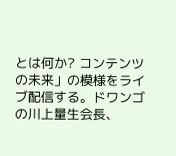とは何か? コンテンツの未来」の模様をライブ配信する。ドワンゴの川上量生会長、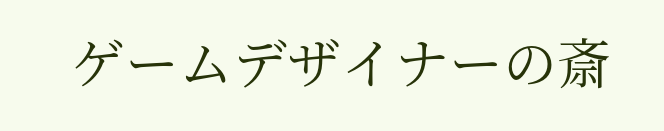ゲームデザイナーの斎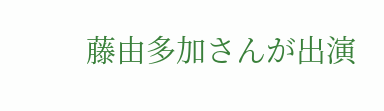藤由多加さんが出演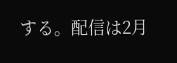する。配信は2月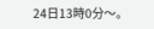24日13時0分〜。